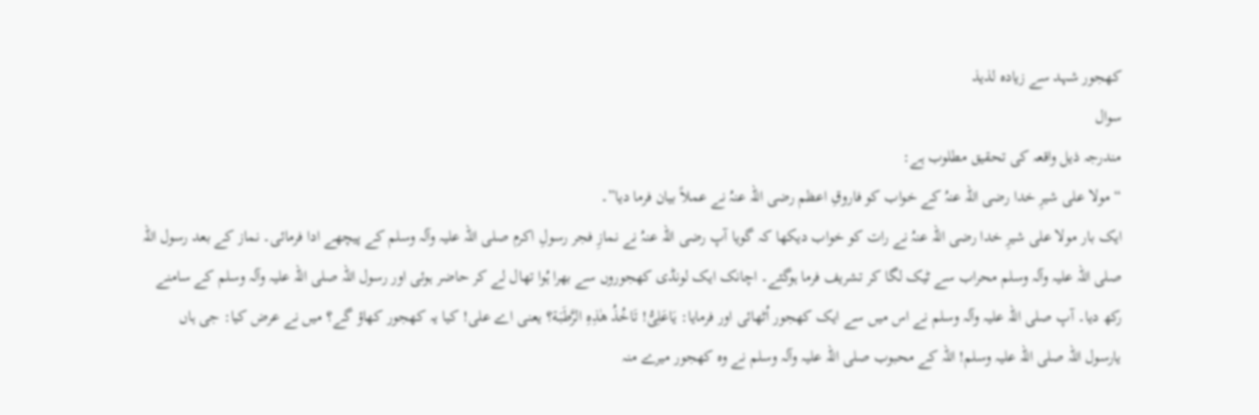کھجور شہد سے زیادہ لذیذ
سوال
مندرجہ ذیل واقعہ کی تحقیق مطلوب ہے:
“مولا علی شیرِ خدا رضی اللہ عنہُ کے خواب کو فاروقِ اعظم رضی اللہ عنہُ نے عملاً بیان فرما دیا”۔
ایک بار مولا علی شیرِ خدا رضی اللہ عنہُ نے رات کو خواب دیکھا کہ گویا آپ رضی اللہ عنہُ نے نمازِ فجر رسولِ اکرم صلی اللہ علیہ وآلہ وسلم کے پیچھے ادا فرمائی۔ نماز کے بعد رسول اللہ صلی اللہ علیہ وآلہ وسلم محراب سے ٹیک لگا کر تشریف فرما ہوگئے۔ اچانک ایک لونڈی کھجوروں سے بھرا ہُوا تھال لے کر حاضر ہوئی اور رسول اللہ صلی اللہ علیہ وآلہ وسلم کے سامنے رکھ دیا۔ آپ صلی اللہ علیہ وآلہ وسلم نے اس میں سے ایک کھجور اُٹھائی اور فرمایا: یَاعَلِیُّ! تَاخُذُ ھٰذِہِ الرَّطَبَة؟ یعنی اے علی! کیا یہ کھجور کھاؤ گے؟ میں نے عرض کیا: جی ہاں یارسول اللہ صلی اللہ علیہ وسلم! اللہ کے محبوب صلی اللہ علیہ وآلہ وسلم نے وہ کھجور میرے منہ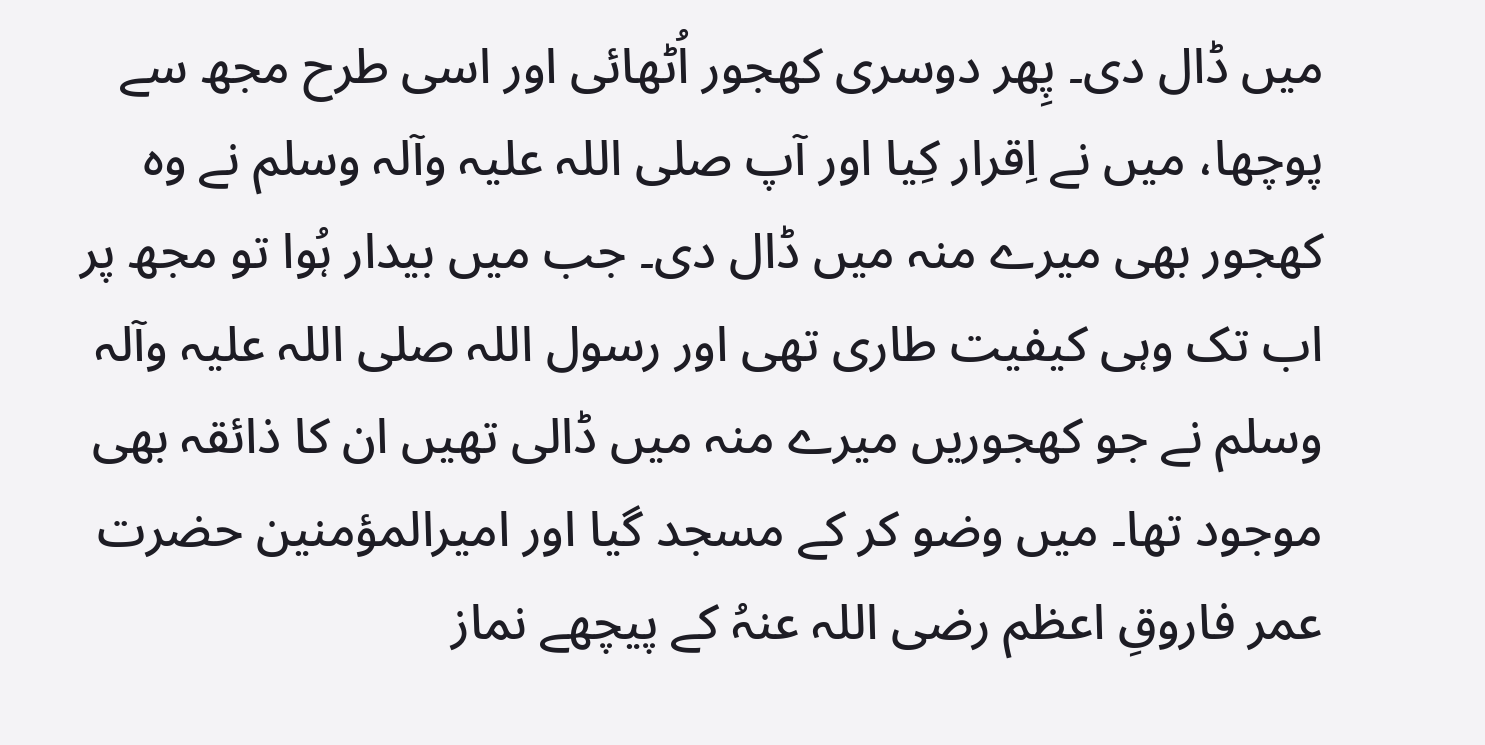میں ڈال دی۔ پِھر دوسری کھجور اُٹھائی اور اسی طرح مجھ سے پوچھا، میں نے اِقرار کِیا اور آپ صلی اللہ علیہ وآلہ وسلم نے وہ کھجور بھی میرے منہ میں ڈال دی۔ جب میں بیدار ہُوا تو مجھ پر اب تک وہی کیفیت طاری تھی اور رسول اللہ صلی اللہ علیہ وآلہ وسلم نے جو کھجوریں میرے منہ میں ڈالی تھیں ان کا ذائقہ بھی موجود تھا۔ میں وضو کر کے مسجد گیا اور امیرالمؤمنین حضرت عمر فاروقِ اعظم رضی اللہ عنہُ کے پیچھے نماز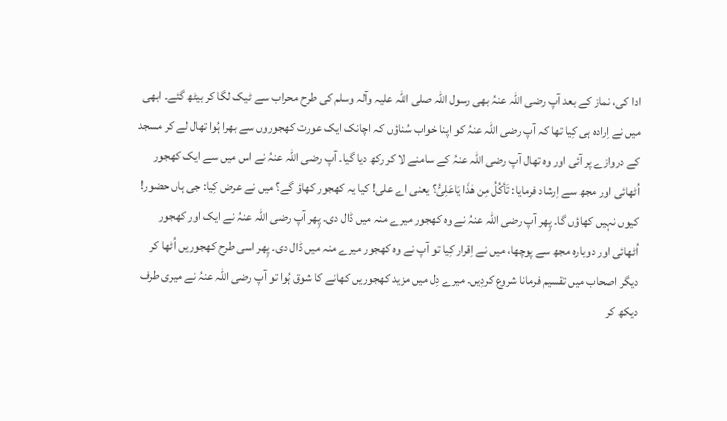ادا کی، نماز کے بعد آپ رضی اللہ عنہُ بھی رسول اللہ صلی اللہ علیہ وآلہ وسلم کی طرح محراب سے ٹیک لگا کر بیٹھ گئے۔ ابھی میں نے اِرادہ ہی کِیا تھا کہ آپ رضی اللہ عنہُ کو اپنا خواب سُناؤں کہ اچانک ایک عورت کھجوروں سے بھرا ہُوا تھال لے کر مسجد کے دروازے پر آئی اور وہ تھال آپ رضی اللہ عنہُ کے سامنے لا کر رکھ دیا گیا۔ آپ رضی اللہ عنہُ نے اس میں سے ایک کھجور اُٹھائی اور مجھ سے اِرشاد فرمایا: تَأکُلُ مِن ھٰذَا یَاعَلِیُّ؟ یعنی اے علی! کیا یہ کھجور کھاؤ گے؟ میں نے عرض کِیا: جی ہاں حضور! کیوں نہیں کھاؤں گا۔ پِھر آپ رضی اللہ عنہُ نے وہ کھجور میرے منہ میں ڈال دی۔ پِھر آپ رضی اللہ عنہُ نے ایک اور کھجور اُٹھائی اور دوبارہ مجھ سے پوچھا، میں نے اِقرار کِیا تو آپ نے وہ کھجور میرے منہ میں ڈال دی۔ پِھر اسی طرح کھجوریں اُٹھا کر دیگر اصحاب میں تقسیم فرمانا شروع کردِیں۔ میرے دِل میں مزید کھجوریں کھانے کا شوق ہُوا تو آپ رضی اللہ عنہُ نے میری طرف دیکھ کر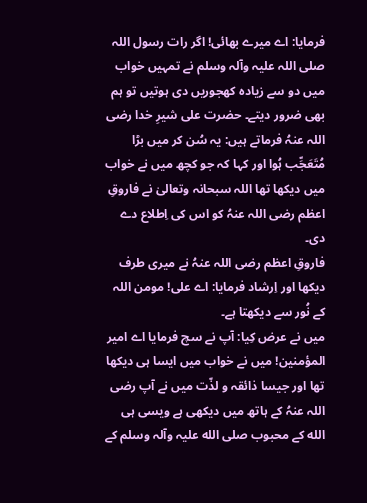فرمایا: اے میرے بھائی! اگر رات رسول اللہ صلی اللہ علیہ وآلہ وسلم نے تمہیں خواب میں دو سے زیادہ کھجوریں دی ہوتیں تو ہم بھی ضرور دیتے۔ حضرت علی شیرِ خدا رضی اللہ عنہُ فرماتے ہیں: یہ سُن کر میں بڑا مُتَعَجِّب ہُوا اور کہا کہ جو کچھ میں نے خواب میں دیکھا تھا اللہ سبحانہ وتعالیٰ نے فاروقِ اعظم رضی اللہ عنہُ کو اس کی اِطلاع دے دی۔
فاروقِ اعظم رضی اللہ عنہُ نے میری طرف دیکھا اور اِرشاد فرمایا: اے علی! مومن اللہ کے نُور سے دیکھتا ہے۔
میں نے عرض کِیا: آپ نے سچ فرمایا اے امیر المؤمنین! میں نے خواب میں ایسا ہی دیکھا تھا اور جیسا ذائقہ و لذّت میں نے آپ رضی اللہ عنہُ کے ہاتھ میں دیکھی ہے ویسی ہی الله کے محبوب صلی الله علیہ وآلہ وسلم کے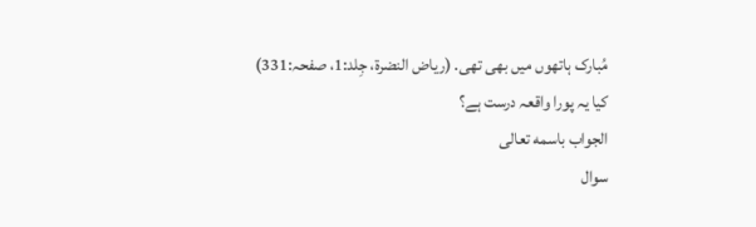مُبارک ہاتھوں میں بھی تھی. (ریاض النضرۃ، جِلد:1، صفحہ:331)
کیا یہ پورا واقعہ درست ہے؟
الجواب باسمه تعالی
سوال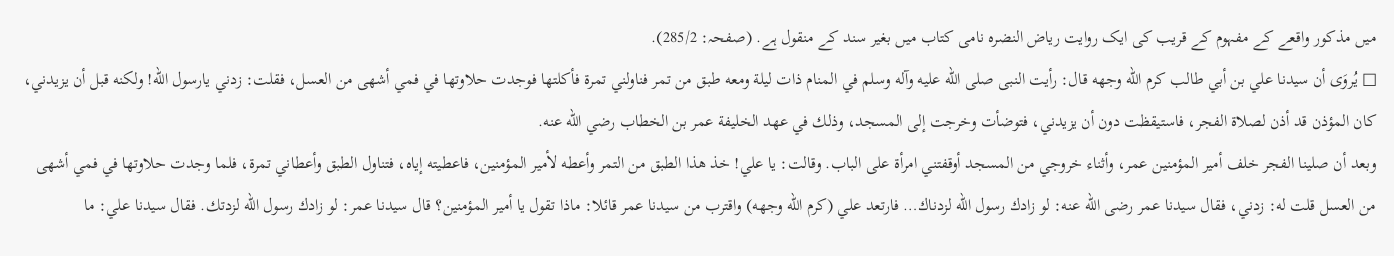میں مذکور واقعے کے مفہوم کے قریب کی ایک روایت ریاض النضرہ نامی کتاب میں بغیر سند کے منقول ہے. (صفحہ: 285/2).
□ يُروَى أن سيدنا علي بن أبي طالب كرم الله وجهه قال: رأيت النبى صلى الله عليه وآله وسلم في المنام ذات ليلة ومعه طبق من تمر فناولني تمرة فأكلتها فوجدت حلاوتها في فمي أشهى من العسل، فقلت: زدني يارسول الله! ولكنه قبل أن يزيدني، كان المؤذن قد أذن لصلاة الفجر، فاستيقظت دون أن يزيدني، فتوضأت وخرجت إلى المسجد، وذلك في عهد الخليفة عمر بن الخطاب رضي الله عنه.
وبعد أن صلينا الفجر خلف أمير المؤمنين عمر، وأثناء خروجي من المسجد أوقفتني امرأة على الباب. وقالت: يا علي! خذ هذا الطبق من التمر وأعطه لأمير المؤمنين، فاعطيته إياه، فتناول الطبق وأعطاني تمرة، فلما وجدت حلاوتها في فمي أشهى من العسل قلت له: زدني، فقال سيدنا عمر رضى الله عنه: لو زادك رسول الله لزدناك… فارتعد علي (كرم الله وجهه) واقترب من سيدنا عمر قائلا: ماذا تقول يا أمير المؤمنين؟ قال سيدنا عمر: لو زادك رسول الله لزدتك. فقال سيدنا علي: ما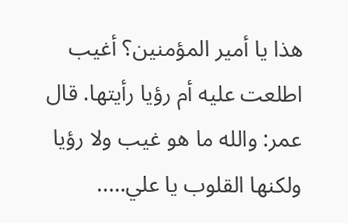هذا يا أمير المؤمنين؟ أغيب اطلعت عليه أم رؤيا رأيتها. قال عمر: والله ما هو غيب ولا رؤيا ولكنها القلوب يا علي…..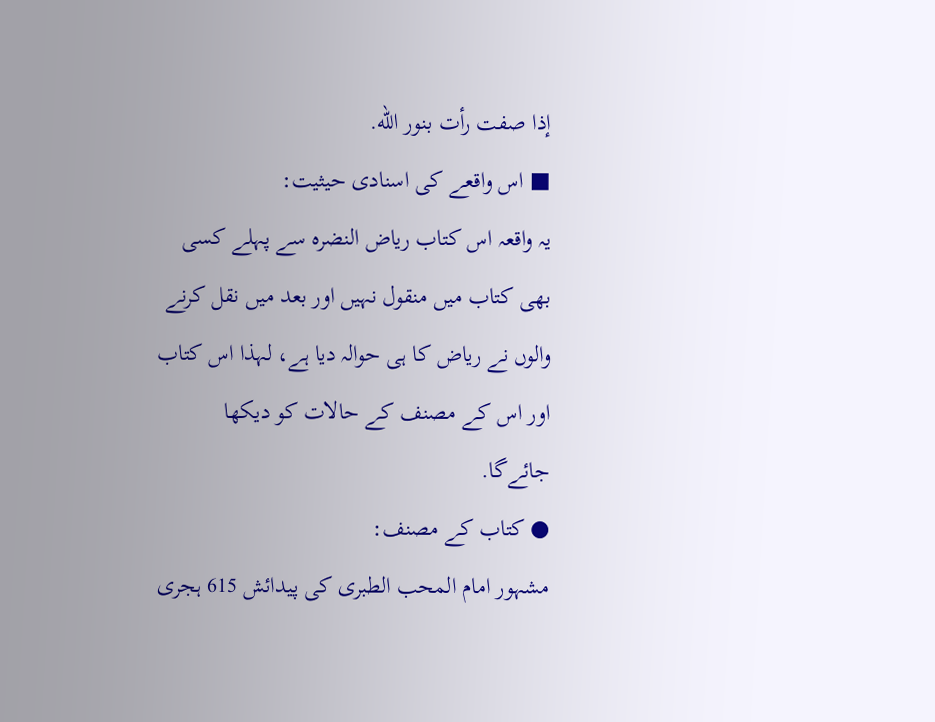إذا صفت رأت بنور الله.
■ اس واقعے کی اسنادی حیثیت:
یہ واقعہ اس کتاب ریاض النضرہ سے پہلے کسی بھی کتاب میں منقول نہیں اور بعد میں نقل کرنے والوں نے ریاض کا ہی حوالہ دیا ہے، لہذا اس کتاب اور اس کے مصنف کے حالات کو دیکھا جائےگا.
● کتاب کے مصنف:
مشہور امام المحب الطبری کی پیدائش 615 ہجری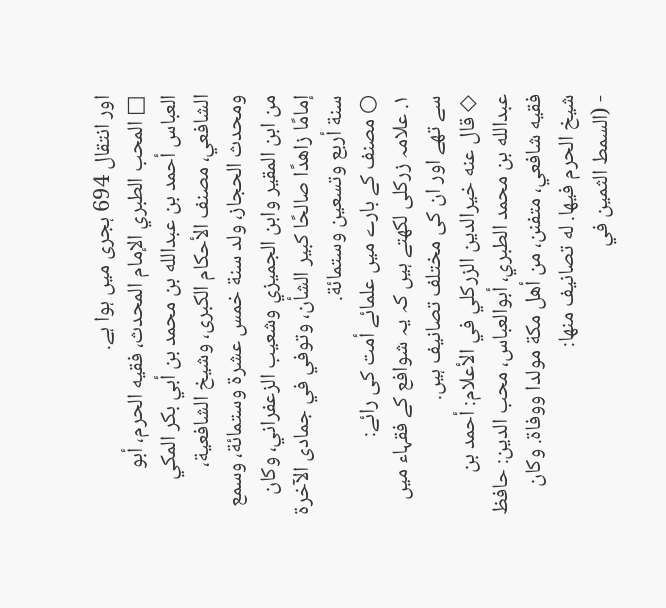اور انتقال 694 ہجری میں ہوا ہے.
□ المحب الطبري الإمام المحدث، فقيه الحرم، أبو العباس أحمد بن عبدالله بن محمد بن أبي بكر المكي الشافعي، مصنف الأحكام الكبرى، وشيخ الشافعية، ومحدث الحجاز، ولد سنة خمس عشرة وستمائة، وسمع من ابن المقير وابن الجميزي وشعيب الزعفراني، وكان إمامًا زاهدًا صالحًا كبير الشأن، وتوفي في جمادى الآخرة سنة أربع وتسعين وستمائة.
○ مصنف کے بارے میں علمائے أمت کی رائے:
١. علامہ زرکلی لکھتے ہیں کہ یہ شوافع کے فقہاء میں سے تھے اور ان کی مختلف تصانیف ہیں.
◇ قال عنه خيرالدين الزركلي في الأعلام: أحمد بن عبدالله بن محمد الطبري، أبوالعباس، محب الدين: حافظ فقيه شافعي، متفنن، من أهل مكة مولدا ووفاة. وكان شيخ الحرم فيها. له تصانيف منها:
- (السمط الثمين في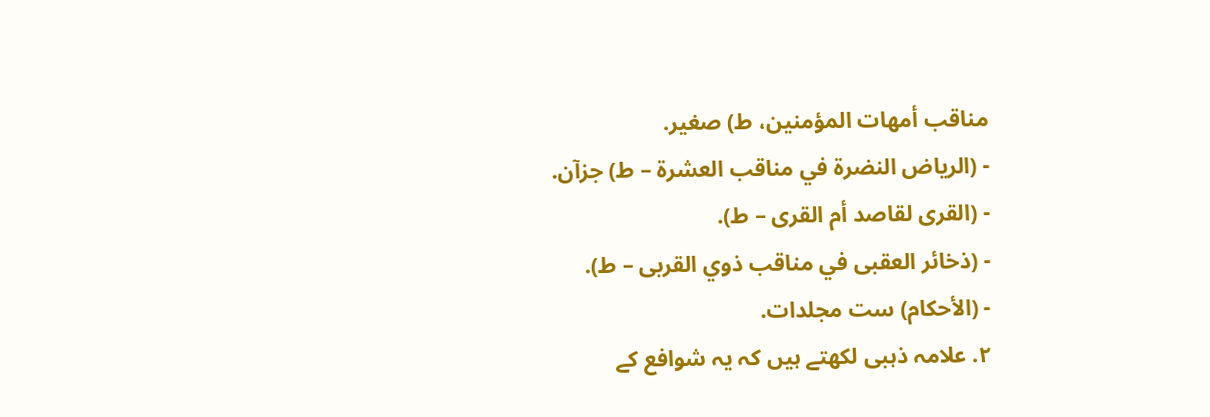مناقب أمهات المؤمنين، ط) صغير.
- (الرياض النضرة في مناقب العشرة – ط) جزآن.
- (القرى لقاصد أم القرى – ط).
- (ذخائر العقبى في مناقب ذوي القربى – ط).
- (الأحكام) ست مجلدات.
٢. علامہ ذہبی لکھتے ہیں کہ یہ شوافع کے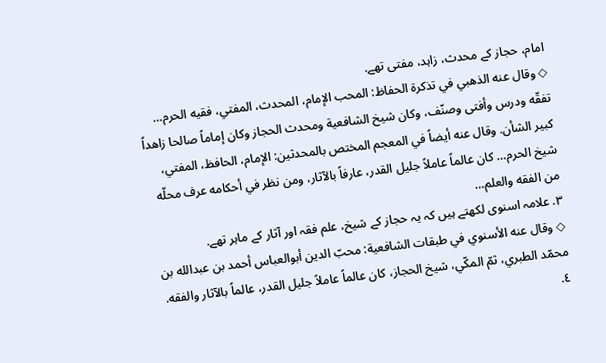امام، حجاز کے محدث، زاہد، مفتی تھے.
◇ وقال عنه الذهبي في تذكرة الحفاظ: المحب الإمام، المحدث، المفتي، فقيه الحرم… تفقّه ودرس وأفتى وصنّف، وكان شيخ الشافعية ومحدث الحجاز وكان إماماً صالحا زاهداً كبير الشأن. وقال عنه أيضاً في المعجم المختص بالمحدثين: الإمام، الحافظ، المفتي، شيخ الحرم… كان عالماً عاملاً جليل القدر، عارفاً بالآثار، ومن نظر في أحكامه عرف محلّه من الفقه والعلم…
٣. علامہ اسنوی لکھتے ہیں کہ یہ حجاز کے شیخ، علم فقہ اور آثار کے ماہر تھے.
◇ وقال عنه الأسنوي في طبقات الشافعية: محبّ الدين أبوالعباس أحمد بن عبدالله بن محمّد الطبري، ثمّ المكّي، شيخ الحجاز، كان عالماً عاملاً جليل القدر، عالماً بالآثار والفقه.
٤.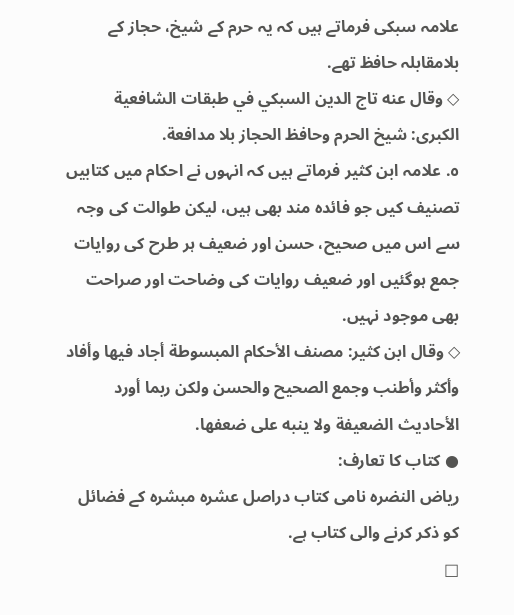علامہ سبکی فرماتے ہیں کہ یہ حرم کے شیخ، حجاز کے بلامقابلہ حافظ تھے.
◇ وقال عنه تاج الدين السبكي في طبقات الشافعية الكبرى: شيخ الحرم وحافظ الحجاز بلا مدافعة.
٥. علامہ ابن کثیر فرماتے ہیں کہ انہوں نے احکام میں کتابیں تصنیف کیں جو فائدہ مند بھی ہیں، لیکن طوالت کی وجہ سے اس میں صحیح، حسن اور ضعیف ہر طرح کی روایات جمع ہوگئیں اور ضعیف روایات کی وضاحت اور صراحت بھی موجود نہیں.
◇ وقال ابن كثير: مصنف الأحكام المبسوطة أجاد فيها وأفاد وأكثر وأطنب وجمع الصحيح والحسن ولكن ربما أورد الأحاديث الضعيفة ولا ينبه على ضعفها.
● کتاب کا تعارف:
ریاض النضرہ نامی کتاب دراصل عشرہ مبشرہ کے فضائل کو ذکر کرنے والی کتاب ہے.
□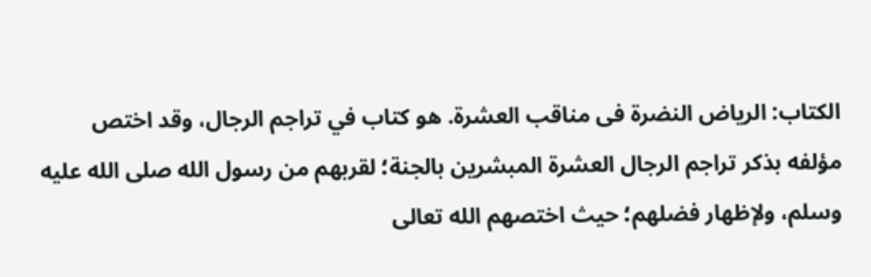الكتاب: الریاض النضرة فی مناقب العشرة. هو كتاب في تراجم الرجال، وقد اختص مؤلفه بذكر تراجم الرجال العشرة المبشرين بالجنة؛ لقربهم من رسول الله صلى الله عليه وسلم، ولإظهار فضلهم؛ حيث اختصهم الله تعالى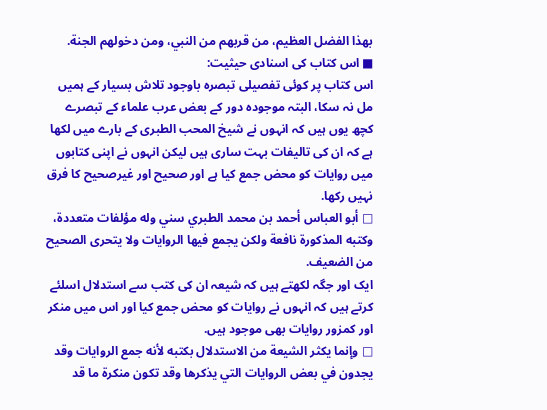بهذا الفضل العظيم، من قربهم من النبي، ومن دخولهم الجنة.
■ اس کتاب کی اسنادی حیثیت:
اس کتاب پر کوئی تفصیلی تبصرہ باوجود تلاش بسیار کے ہمیں مل نہ سکا، البتہ موجودہ دور کے بعض عرب علماء کے تبصرے کچھ یوں ہیں کہ انہوں نے شیخ المحب الطبری کے بارے میں لکھا ہے کہ ان کی تالیفات بہت ساری ہیں لیکن انہوں نے اپنی کتابوں میں روایات کو محض جمع کیا ہے اور صحیح اور غیرصحیح کا فرق نہیں رکھا.
□ أبو العباس أحمد بن محمد الطبري سني وله مؤلفات متعددة، وكتبه المذكورة نافعة ولكن يجمع فيها الروايات ولا يتحرى الصحيح من الضعيف.
ایک اور جگہ لکھتے ہیں کہ شیعہ ان کی کتب سے استدلال اسلئے کرتے ہیں کہ انہوں نے روایات کو محض جمع کیا اور اس میں منکر اور کمزور روایات بھی موجود ہیں.
□ وإنما يكثر الشيعة من الاستدلال بكتبه لأنه جمع الروايات وقد يجدون في بعض الروايات التي يذكرها وقد تكون منكرة ما قد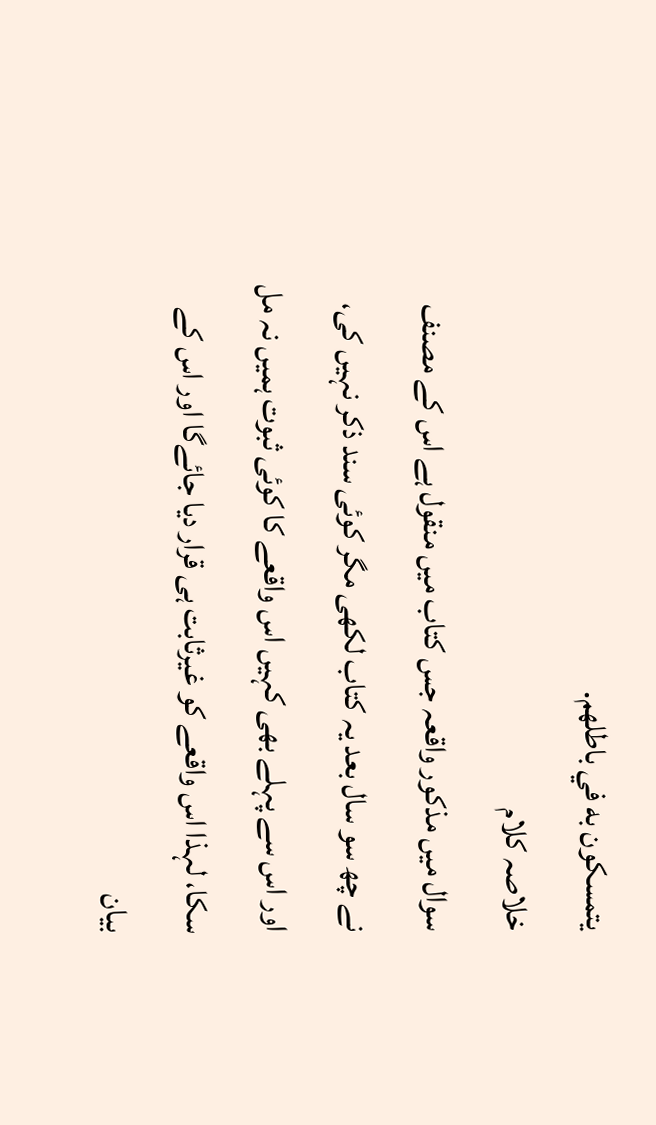يتمسكون به في باطلهم.
خلاصہ کلام
سوال میں مذکور واقعہ جس کتاب میں منقول ہے اس کے مصنف نے چھ سو سال بعد یہ کتاب لکھی مگر کوئی سند ذکر نہیں کی، اور اس سے پہلے بھی کہیں اس واقعے کا کوئی ثبوت ہمیں نہ مل سکا، لہذا اس واقعے کو غیرثابت ہی قرار دیا جائےگا اور اس کے بیان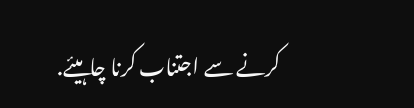کرنے سے اجتناب کرنا چاہیئے.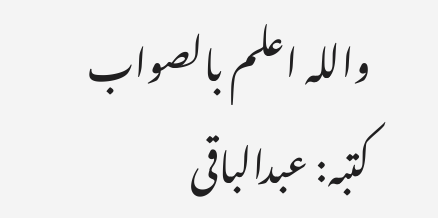واللہ اعلم بالصواب
کتبہ: عبدالباقی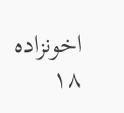اخونزادہ
١٨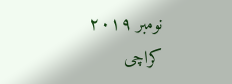نومبر ٢٠١٩ کراچی